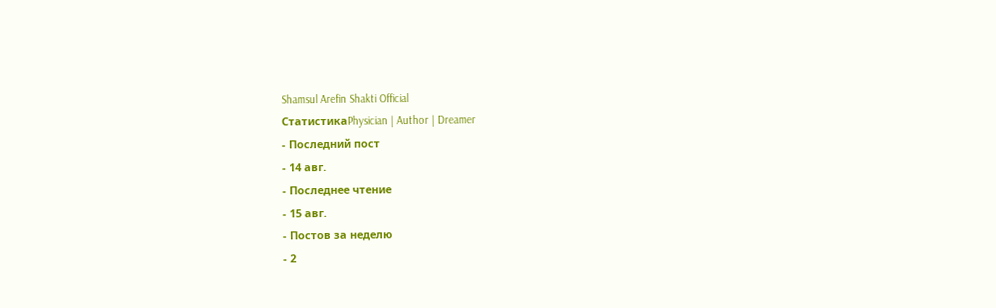Shamsul Arefin Shakti Official
СтатистикаPhysician | Author | Dreamer
- Последний пост
- 14 авг.
- Последнее чтение
- 15 авг.
- Постов за неделю
- 2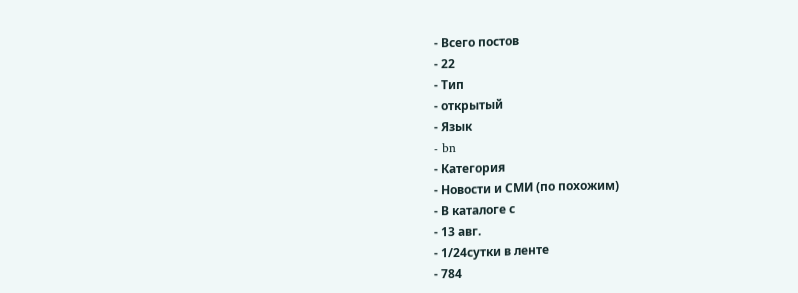- Всего постов
- 22
- Тип
- открытый
- Язык
- bn
- Категория
- Новости и СМИ (по похожим)
- В каталоге с
- 13 авг.
- 1/24сутки в ленте
- 784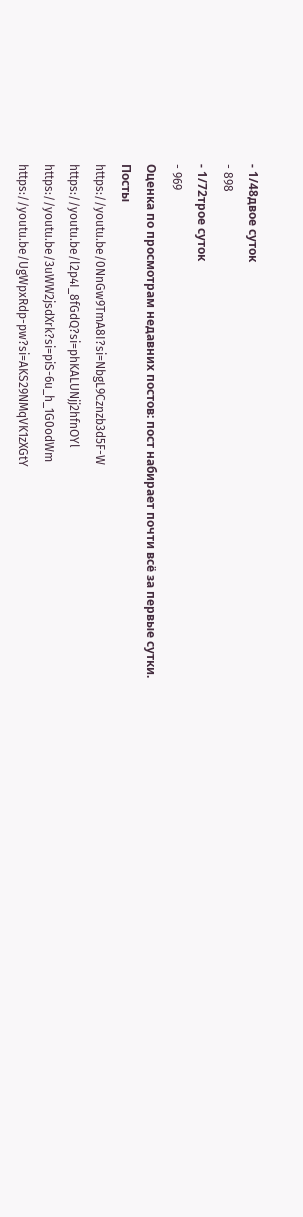- 1/48двое суток
- 898
- 1/72трое суток
- 969
Оценка по просмотрам недавних постов: пост набирает почти всё за первые сутки.
Посты
https://youtu.be/0NnGw9TmA8I?si=NbgL9Cznzb3d5F-W
https://youtu.be/l2p4I_8fGdQ?si=phKALUNjj2hfnOYl
https://youtu.be/3uWW2jsdXrk?si=piS-6u_h_1G0odWm
https://youtu.be/UgWpxRdp-pw?si=AKS29NMqVK1zXGtY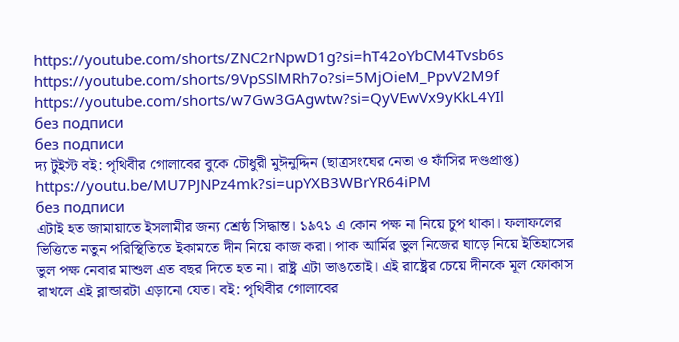https://youtube.com/shorts/ZNC2rNpwD1g?si=hT42oYbCM4Tvsb6s
https://youtube.com/shorts/9VpSSlMRh7o?si=5MjOieM_PpvV2M9f
https://youtube.com/shorts/w7Gw3GAgwtw?si=QyVEwVx9yKkL4YIl
без подписи
без подписи
দ্য টুইস্ট বই: পৃথিবীর গোলাবের বুকে চৌধুরী মুঈনুদ্দিন (ছাত্রসংঘের নেতা ও ফাঁসির দণ্ডপ্রাপ্ত)
https://youtu.be/MU7PJNPz4mk?si=upYXB3WBrYR64iPM
без подписи
এটাই হত জামায়াতে ইসলামীর জন্য শ্রেষ্ঠ সিদ্ধান্ত। ১৯৭১ এ কোন পক্ষ না নিয়ে চুপ থাকা। ফলাফলের ভিত্তিতে নতুন পরিস্থিতিতে ইকামতে দীন নিয়ে কাজ করা। পাক আর্মির ভুল নিজের ঘাড়ে নিয়ে ইতিহাসের ভুল পক্ষ নেবার মাশুল এত বছর দিতে হত না। রাষ্ট্র এটা ভাঙতোই। এই রাষ্ট্রের চেয়ে দীনকে মূল ফোকাস রাখলে এই ব্লান্ডারটা এড়ানো যেত। বই: পৃথিবীর গোলাবের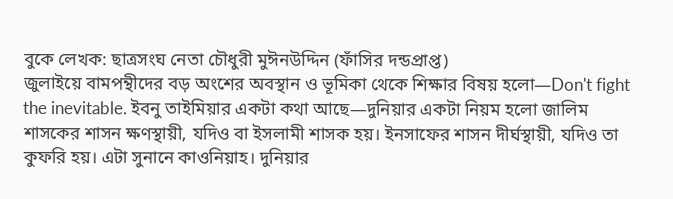বুকে লেখক: ছাত্রসংঘ নেতা চৌধুরী মুঈনউদ্দিন (ফাঁসির দন্ডপ্রাপ্ত)
জুলাইয়ে বামপন্থীদের বড় অংশের অবস্থান ও ভূমিকা থেকে শিক্ষার বিষয় হলো—Don't fight the inevitable. ইবনু তাইমিয়ার একটা কথা আছে—দুনিয়ার একটা নিয়ম হলো জালিম শাসকের শাসন ক্ষণস্থায়ী, যদিও বা ইসলামী শাসক হয়। ইনসাফের শাসন দীর্ঘস্থায়ী, যদিও তা কুফরি হয়। এটা সুনানে কাওনিয়াহ। দুনিয়ার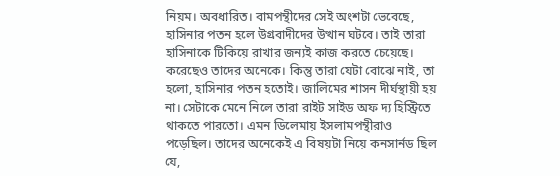নিয়ম। অবধারিত। বামপন্থীদের সেই অংশটা ভেবেছে, হাসিনার পতন হলে উগ্রবাদীদের উত্থান ঘটবে। তাই তারা হাসিনাকে টিকিয়ে রাখার জন্যই কাজ করতে চেয়েছে। করেছেও তাদের অনেকে। কিন্তু তারা যেটা বোঝে নাই, তা হলো, হাসিনার পতন হতোই। জালিমের শাসন দীর্ঘস্থায়ী হয় না। সেটাকে মেনে নিলে তারা রাইট সাইড অফ দ্য হিস্ট্রিতে থাকতে পারতো। এমন ডিলেমায় ইসলামপন্থীরাও পড়েছিল। তাদের অনেকেই এ বিষয়টা নিয়ে কনসার্নড ছিল যে,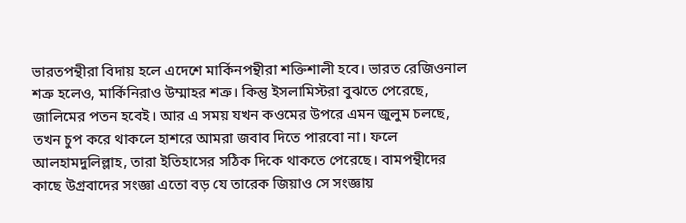ভারতপন্থীরা বিদায় হলে এদেশে মার্কিনপন্থীরা শক্তিশালী হবে। ভারত রেজিওনাল শত্রু হলেও, মার্কিনিরাও উম্মাহর শত্রু। কিন্তু ইসলামিস্টরা বুঝতে পেরেছে, জালিমের পতন হবেই। আর এ সময় যখন কওমের উপরে এমন জুলুম চলছে, তখন চুপ করে থাকলে হাশরে আমরা জবাব দিতে পারবো না। ফলে আলহামদুলিল্লাহ, তারা ইতিহাসের সঠিক দিকে থাকতে পেরেছে। বামপন্থীদের কাছে উগ্রবাদের সংজ্ঞা এতো বড় যে তারেক জিয়াও সে সংজ্ঞায়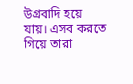উগ্রবাদি হয়ে যায়। এসব করতে গিয়ে তারা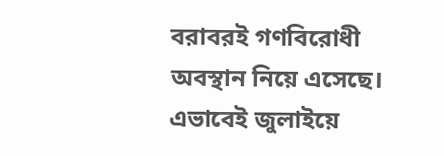বরাবরই গণবিরোধী অবস্থান নিয়ে এসেছে। এভাবেই জুলাইয়ে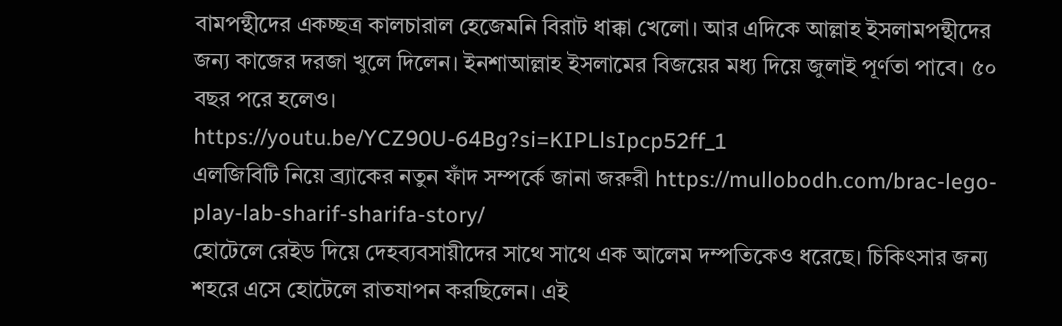বামপন্থীদের একচ্ছত্র কালচারাল হেজেমনি বিরাট ধাক্কা খেলো। আর এদিকে আল্লাহ ইসলামপন্থীদের জন্য কাজের দরজা খুলে দিলেন। ইনশাআল্লাহ ইসলামের বিজয়ের মধ্য দিয়ে জুলাই পূর্ণতা পাবে। ৫০ বছর পরে হলেও।
https://youtu.be/YCZ90U-64Bg?si=KIPLlsIpcp52ff_1
এলজিবিটি নিয়ে ব্র্যাকের নতুন ফাঁদ সম্পর্কে জানা জরুরী https://mullobodh.com/brac-lego-play-lab-sharif-sharifa-story/
হোটেলে রেইড দিয়ে দেহব্যবসায়ীদের সাথে সাথে এক আলেম দম্পতিকেও ধরেছে। চিকিৎসার জন্য শহরে এসে হোটেলে রাতযাপন করছিলেন। এই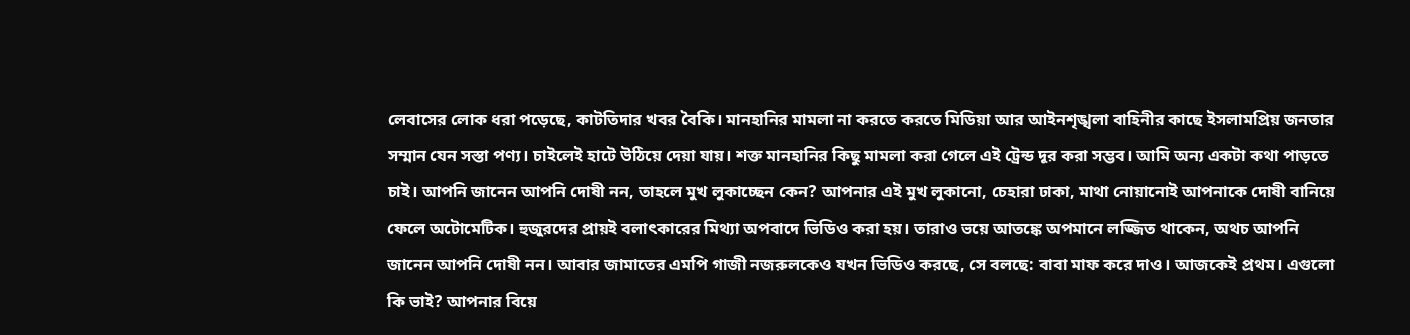লেবাসের লোক ধরা পড়েছে, কাটতিদার খবর বৈকি। মানহানির মামলা না করতে করতে মিডিয়া আর আইনশৃঙ্খলা বাহিনীর কাছে ইসলামপ্রিয় জনতার সম্মান যেন সস্তা পণ্য। চাইলেই হাটে উঠিয়ে দেয়া যায়। শক্ত মানহানির কিছু মামলা করা গেলে এই ট্রেন্ড দূর করা সম্ভব। আমি অন্য একটা কথা পাড়তে চাই। আপনি জানেন আপনি দোষী নন, তাহলে মুখ লুকাচ্ছেন কেন? আপনার এই মুখ লুকানো, চেহারা ঢাকা, মাথা নোয়ানোই আপনাকে দোষী বানিয়ে ফেলে অটোমেটিক। হুজুরদের প্রায়ই বলাৎকারের মিথ্যা অপবাদে ভিডিও করা হয়। তারাও ভয়ে আতঙ্কে অপমানে লজ্জিত থাকেন, অথচ আপনি জানেন আপনি দোষী নন। আবার জামাতের এমপি গাজী নজরুলকেও যখন ভিডিও করছে, সে বলছে: বাবা মাফ করে দাও। আজকেই প্রথম। এগুলো কি ভাই? আপনার বিয়ে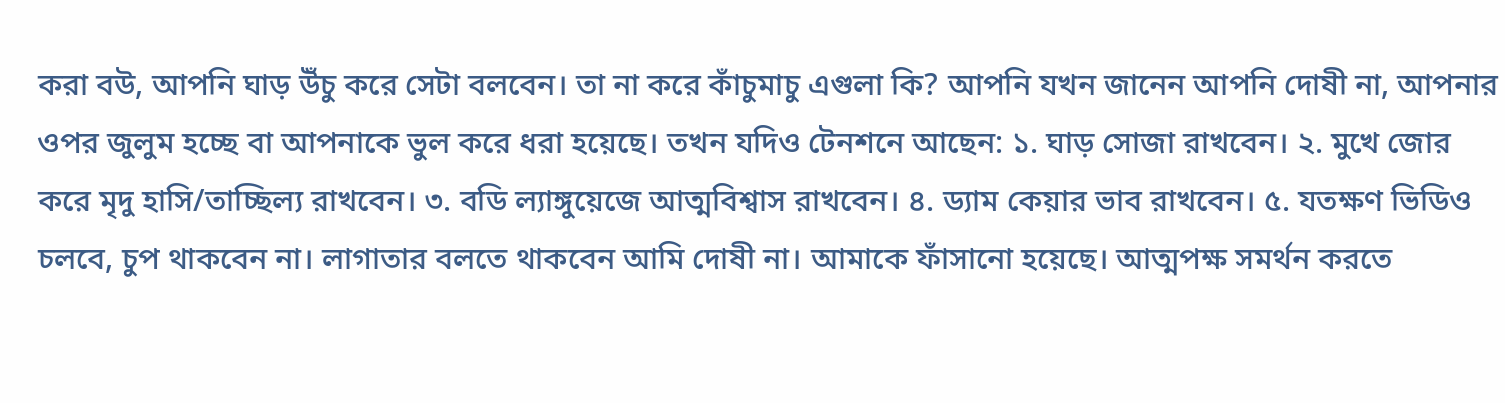করা বউ, আপনি ঘাড় উঁচু করে সেটা বলবেন। তা না করে কাঁচুমাচু এগুলা কি? আপনি যখন জানেন আপনি দোষী না, আপনার ওপর জুলুম হচ্ছে বা আপনাকে ভুল করে ধরা হয়েছে। তখন যদিও টেনশনে আছেন: ১. ঘাড় সোজা রাখবেন। ২. মুখে জোর করে মৃদু হাসি/তাচ্ছিল্য রাখবেন। ৩. বডি ল্যাঙ্গুয়েজে আত্মবিশ্বাস রাখবেন। ৪. ড্যাম কেয়ার ভাব রাখবেন। ৫. যতক্ষণ ভিডিও চলবে, চুপ থাকবেন না। লাগাতার বলতে থাকবেন আমি দোষী না। আমাকে ফাঁসানো হয়েছে। আত্মপক্ষ সমর্থন করতে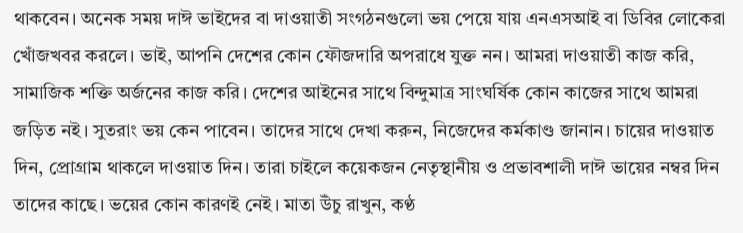থাকবেন। অনেক সময় দাঈ ভাইদের বা দাওয়াতী সংগঠনগুলো ভয় পেয়ে যায় এনএসআই বা ডিবির লোকেরা খোঁজখবর করলে। ভাই, আপনি দেশের কোন ফৌজদারি অপরাধে যুক্ত নন। আমরা দাওয়াতী কাজ করি, সামাজিক শক্তি অর্জনের কাজ করি। দেশের আইনের সাথে বিন্দুমাত্র সাংঘর্ষিক কোন কাজের সাথে আমরা জড়িত নই। সুতরাং ভয় কেন পাবেন। তাদের সাথে দেখা করুন, নিজেদের কর্মকাণ্ড জানান। চায়ের দাওয়াত দিন, প্রোগ্রাম থাকলে দাওয়াত দিন। তারা চাইলে কয়েকজন নেতৃস্থানীয় ও প্রভাবশালী দাঈ ভায়ের নম্বর দিন তাদের কাছে। ভয়ের কোন কারণই নেই। মাতা উঁচু রাখুন, কণ্ঠ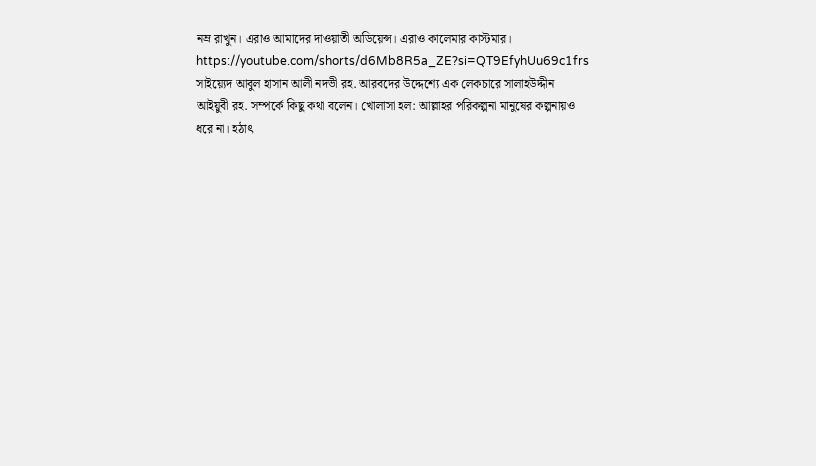নম্র রাখুন। এরাও আমাদের দাওয়াতী অডিয়েন্স। এরাও কালেমার কাস্টমার।
https://youtube.com/shorts/d6Mb8R5a_ZE?si=QT9EfyhUu69c1frs
সাইয়্যেদ আবুল হাসান আলী নদভী রহ. আরবদের উদ্দেশ্যে এক লেকচারে সালাহউদ্দীন আইয়ুবী রহ. সম্পর্কে কিছু কথা বলেন। খোলাসা হল: আল্লাহর পরিকল্পনা মানুষের কল্পনায়ও ধরে না। হঠাৎ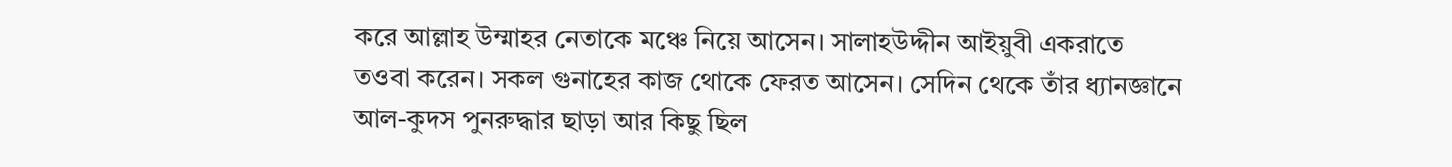করে আল্লাহ উম্মাহর নেতাকে মঞ্চে নিয়ে আসেন। সালাহউদ্দীন আইয়ুবী একরাতে তওবা করেন। সকল গুনাহের কাজ থোকে ফেরত আসেন। সেদিন থেকে তাঁর ধ্যানজ্ঞানে আল-কুদস পুনরুদ্ধার ছাড়া আর কিছু ছিল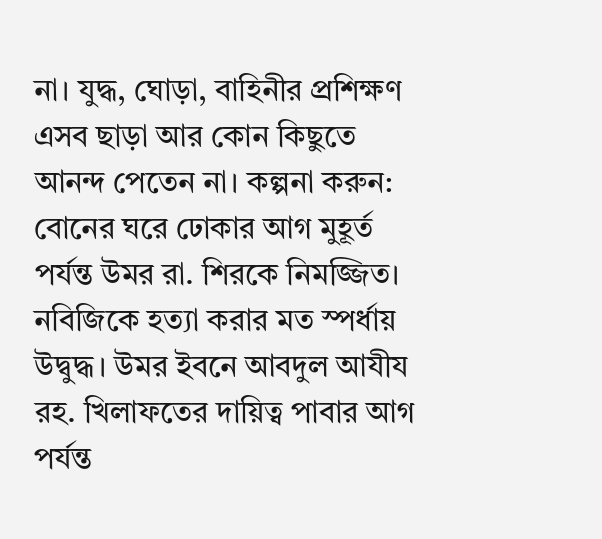না। যুদ্ধ, ঘোড়া, বাহিনীর প্রশিক্ষণ এসব ছাড়া আর কোন কিছুতে আনন্দ পেতেন না। কল্পনা করুন: বোনের ঘরে ঢোকার আগ মুহূর্ত পর্যন্ত উমর রা. শিরকে নিমজ্জিত। নবিজিকে হত্যা করার মত স্পর্ধায় উদ্বুদ্ধ। উমর ইবনে আবদুল আযীয রহ. খিলাফতের দায়িত্ব পাবার আগ পর্যন্ত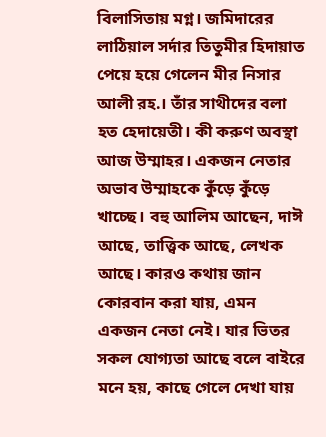বিলাসিতায় মগ্ন। জমিদারের লাঠিয়াল সর্দার তিতুমীর হিদায়াত পেয়ে হয়ে গেলেন মীর নিসার আলী রহ.। তাঁর সাথীদের বলা হত হেদায়েতী। কী করুণ অবস্থা আজ উম্মাহর। একজন নেতার অভাব উম্মাহকে কুঁড়ে কুঁড়ে খাচ্ছে। বহু আলিম আছেন, দাঈ আছে, তাত্ত্বিক আছে, লেখক আছে। কারও কথায় জান কোরবান করা যায়, এমন একজন নেতা নেই। যার ভিতর সকল যোগ্যতা আছে বলে বাইরে মনে হয়, কাছে গেলে দেখা যায়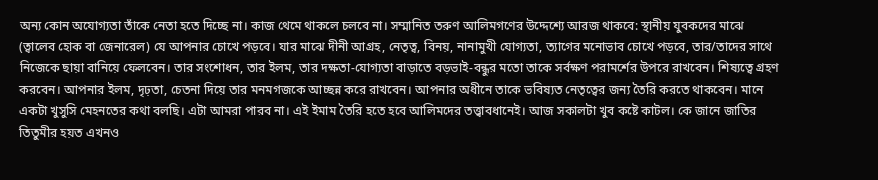অন্য কোন অযোগ্যতা তাঁকে নেতা হতে দিচ্ছে না। কাজ থেমে থাকলে চলবে না। সম্মানিত তরুণ আলিমগণের উদ্দেশ্যে আরজ থাকবে: স্থানীয় যুবকদের মাঝে (ত্বালেব হোক বা জেনারেল) যে আপনার চোখে পড়বে। যার মাঝে দীনী আগ্রহ, নেতৃত্ব, বিনয়, নানামুখী যোগ্যতা, ত্যাগের মনোভাব চোখে পড়বে, তার/তাদের সাথে নিজেকে ছায়া বানিয়ে ফেলবেন। তার সংশোধন, তার ইলম, তার দক্ষতা-যোগ্যতা বাড়াতে বড়ভাই-বন্ধুর মতো তাকে সর্বক্ষণ পরামর্শের উপরে রাখবেন। শিষ্যত্বে গ্রহণ করবেন। আপনার ইলম, দৃঢ়তা, চেতনা দিয়ে তার মনমগজকে আচ্ছন্ন করে রাখবেন। আপনার অধীনে তাকে ভবিষ্যত নেতৃত্বের জন্য তৈরি করতে থাকবেন। মানে একটা খুসুসি মেহনতের কথা বলছি। এটা আমরা পারব না। এই ইমাম তৈরি হতে হবে আলিমদের তত্ত্বাবধানেই। আজ সকালটা খুব কষ্টে কাটল। কে জানে জাতির তিতুমীর হয়ত এখনও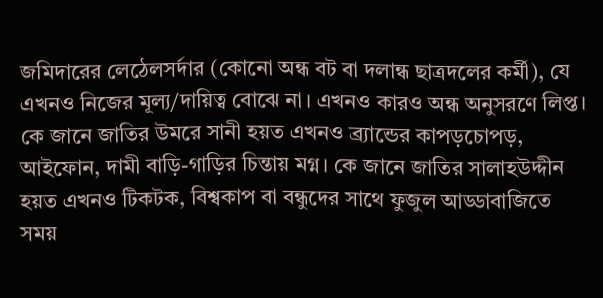জমিদারের লেঠেলসর্দার (কোনো অন্ধ বট বা দলান্ধ ছাত্রদলের কর্মী), যে এখনও নিজের মূল্য/দায়িত্ব বোঝে না। এখনও কারও অন্ধ অনুসরণে লিপ্ত। কে জানে জাতির উমরে সানী হয়ত এখনও ব্র্যান্ডের কাপড়চোপড়, আইফোন, দামী বাড়ি-গাড়ির চিন্তায় মগ্ন। কে জানে জাতির সালাহউদ্দীন হয়ত এখনও টিকটক, বিশ্বকাপ বা বন্ধুদের সাথে ফুজুল আড্ডাবাজিতে সময়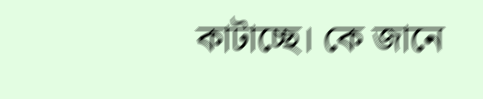কাটাচ্ছে। কে জানে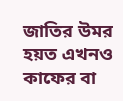জাতির উমর হয়ত এখনও কাফের বা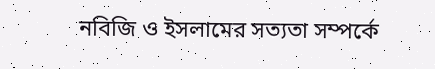নবিজি ও ইসলামের সত্যতা সম্পর্কে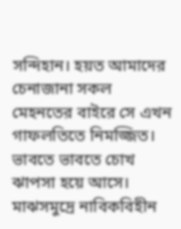সন্দিহান। হয়ত আমাদের চেনাজানা সকল মেহনতের বাইরে সে এখন গাফলতিতে নিমজ্জিত। ভাবতে ভাবতে চোখ ঝাপসা হয়ে আসে। মাঝসমুদ্রে নাবিকবিহীন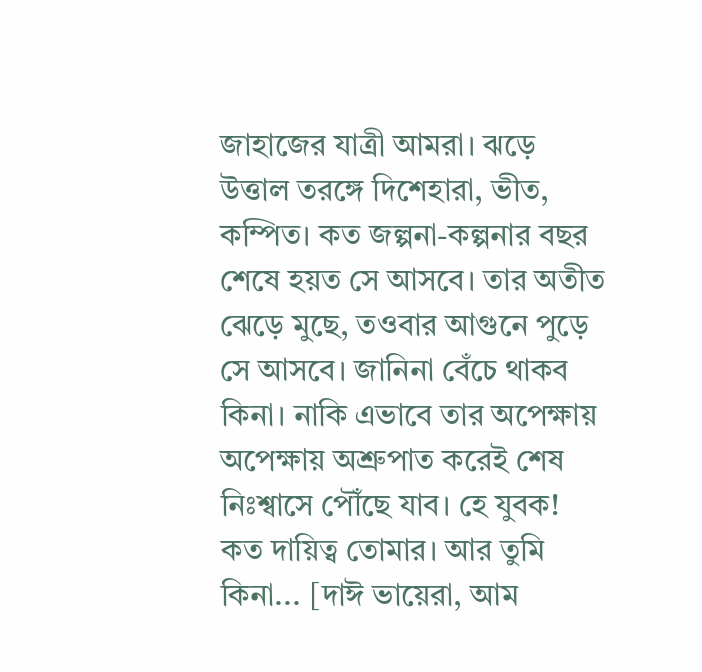জাহাজের যাত্রী আমরা। ঝড়ে উত্তাল তরঙ্গে দিশেহারা, ভীত, কম্পিত। কত জল্পনা-কল্পনার বছর শেষে হয়ত সে আসবে। তার অতীত ঝেড়ে মুছে, তওবার আগুনে পুড়ে সে আসবে। জানিনা বেঁচে থাকব কিনা। নাকি এভাবে তার অপেক্ষায় অপেক্ষায় অশ্রুপাত করেই শেষ নিঃশ্বাসে পৌঁছে যাব। হে যুবক! কত দায়িত্ব তোমার। আর তুমি কিনা... [দাঈ ভায়েরা, আম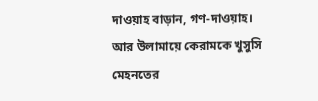দাওয়াহ বাড়ান, গণ-দাওয়াহ। আর উলামায়ে কেরামকে খুসুসি মেহনতের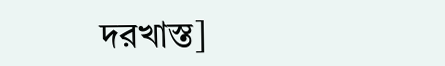দরখাস্ত]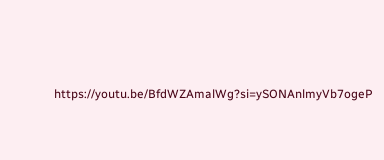https://youtu.be/BfdWZAmalWg?si=ySONAnlmyVb7ogeP